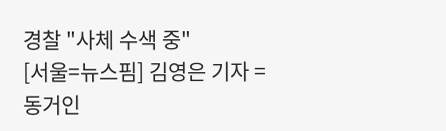경찰 "사체 수색 중"
[서울=뉴스핌] 김영은 기자 = 동거인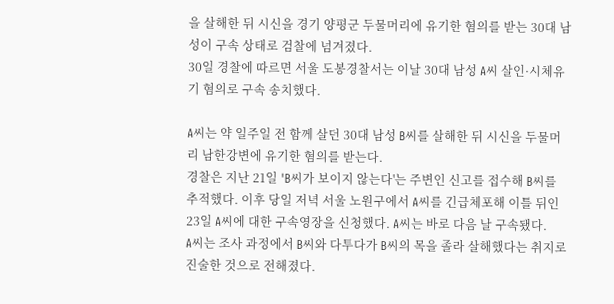을 살해한 뒤 시신을 경기 양평군 두물머리에 유기한 혐의를 받는 30대 남성이 구속 상태로 검찰에 넘겨졌다.
30일 경찰에 따르면 서울 도봉경찰서는 이날 30대 남성 A씨 살인·시체유기 혐의로 구속 송치했다.

A씨는 약 일주일 전 함께 살던 30대 남성 B씨를 살해한 뒤 시신을 두물머리 남한강변에 유기한 혐의를 받는다.
경찰은 지난 21일 'B씨가 보이지 않는다'는 주변인 신고를 접수해 B씨를 추적했다. 이후 당일 저녁 서울 노원구에서 A씨를 긴급체포해 이틀 뒤인 23일 A씨에 대한 구속영장을 신청했다. A씨는 바로 다음 날 구속됐다.
A씨는 조사 과정에서 B씨와 다투다가 B씨의 목을 졸라 살해했다는 취지로 진술한 것으로 전해졌다.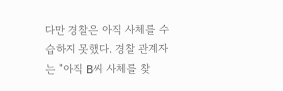다만 경찰은 아직 사체를 수습하지 못했다. 경찰 관계자는 "아직 B씨 사체를 찾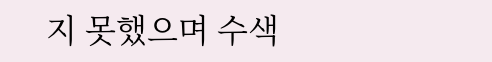지 못했으며 수색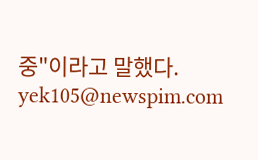중"이라고 말했다.
yek105@newspim.com